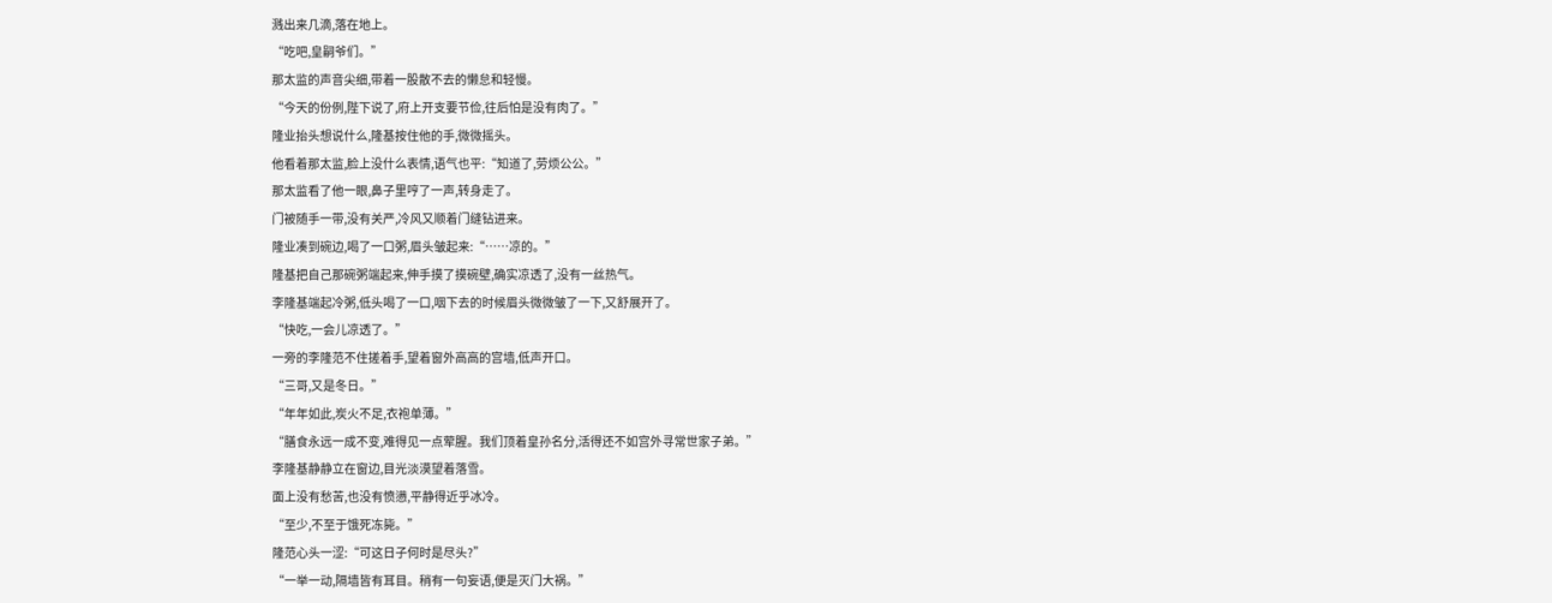溅出来几滴,落在地上。
“吃吧,皇嗣爷们。”
那太监的声音尖细,带着一股散不去的懒怠和轻慢。
“今天的份例,陛下说了,府上开支要节俭,往后怕是没有肉了。”
隆业抬头想说什么,隆基按住他的手,微微摇头。
他看着那太监,脸上没什么表情,语气也平:“知道了,劳烦公公。”
那太监看了他一眼,鼻子里哼了一声,转身走了。
门被随手一带,没有关严,冷风又顺着门缝钻进来。
隆业凑到碗边,喝了一口粥,眉头皱起来:“……凉的。”
隆基把自己那碗粥端起来,伸手摸了摸碗壁,确实凉透了,没有一丝热气。
李隆基端起冷粥,低头喝了一口,咽下去的时候眉头微微皱了一下,又舒展开了。
“快吃,一会儿凉透了。”
一旁的李隆范不住搓着手,望着窗外高高的宫墙,低声开口。
“三哥,又是冬日。”
“年年如此,炭火不足,衣袍单薄。”
“膳食永远一成不变,难得见一点荤腥。我们顶着皇孙名分,活得还不如宫外寻常世家子弟。”
李隆基静静立在窗边,目光淡漠望着落雪。
面上没有愁苦,也没有愤懑,平静得近乎冰冷。
“至少,不至于饿死冻毙。”
隆范心头一涩:“可这日子何时是尽头?”
“一举一动,隔墙皆有耳目。稍有一句妄语,便是灭门大祸。”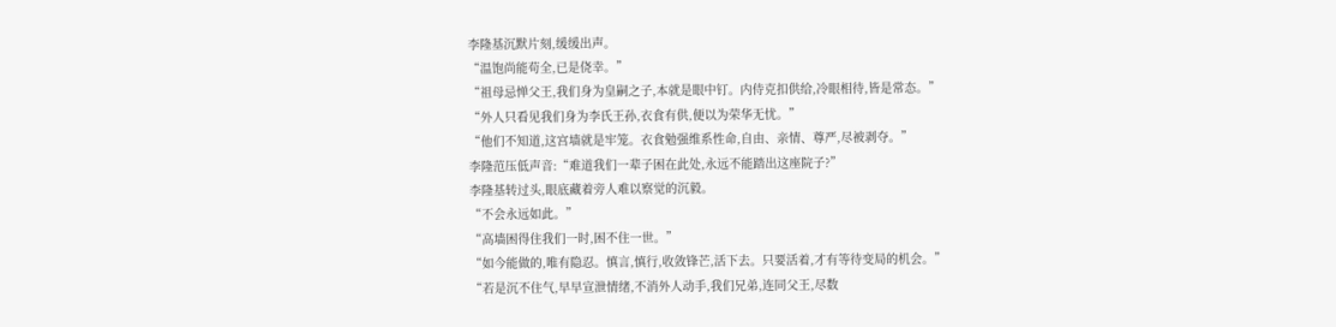李隆基沉默片刻,缓缓出声。
“温饱尚能苟全,已是侥幸。”
“祖母忌惮父王,我们身为皇嗣之子,本就是眼中钉。内侍克扣供给,冷眼相待,皆是常态。”
“外人只看见我们身为李氏王孙,衣食有供,便以为荣华无忧。”
“他们不知道,这宫墙就是牢笼。衣食勉强维系性命,自由、亲情、尊严,尽被剥夺。”
李隆范压低声音:“难道我们一辈子困在此处,永远不能踏出这座院子?”
李隆基转过头,眼底藏着旁人难以察觉的沉毅。
“不会永远如此。”
“高墙困得住我们一时,困不住一世。”
“如今能做的,唯有隐忍。慎言,慎行,收敛锋芒,活下去。只要活着,才有等待变局的机会。”
“若是沉不住气,早早宣泄情绪,不消外人动手,我们兄弟,连同父王,尽数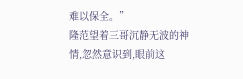难以保全。”
隆范望着三哥沉静无波的神情,忽然意识到,眼前这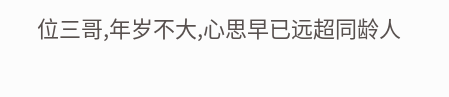位三哥,年岁不大,心思早已远超同龄人